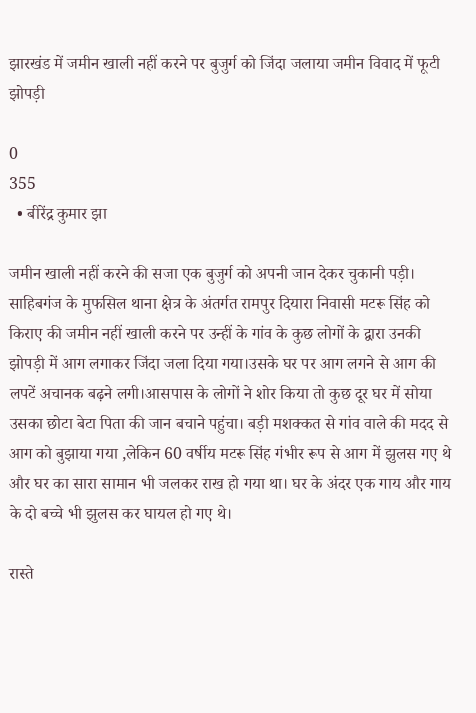झारखंड में जमीन खाली नहीं करने पर बुजुर्ग को जिंदा जलाया जमीन विवाद में फूटी झोपड़ी

0
355
  • बीरेंद्र कुमार झा

जमीन खाली नहीं करने की सजा एक बुजुर्ग को अपनी जान देकर चुकानी पड़ी। साहिबगंज के मुफसिल थाना क्षेत्र के अंतर्गत रामपुर दियारा निवासी मटरू सिंह को किराए की जमीन नहीं खाली करने पर उन्हीं के गांव के कुछ लोगों के द्वारा उनकी झोपड़ी में आग लगाकर जिंदा जला दिया गया।उसके घर पर आग लगने से आग की लपटें अचानक बढ़ने लगी।आसपास के लोगों ने शोर किया तो कुछ दूर घर में सोया उसका छोटा बेटा पिता की जान बचाने पहुंचा। बड़ी मशक्कत से गांव वाले की मदद से आग को बुझाया गया ,लेकिन 60 वर्षीय मटरू सिंह गंभीर रूप से आग में झुलस गए थे और घर का सारा सामान भी जलकर राख हो गया था। घर के अंदर एक गाय और गाय के दो बच्चे भी झुलस कर घायल हो गए थे।

रास्ते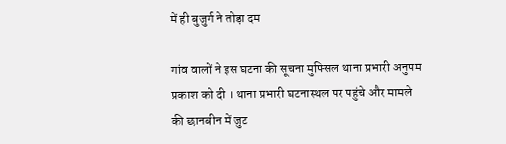में ही बुजुर्ग ने तोड़ा दम

गांव वालों ने इस घटना की सूचना मुफ्सिल थाना प्रभारी अनुपम प्रकाश को दी । थाना प्रभारी घटनास्थल पर पहुंचे और मामले की छानबीन में जुट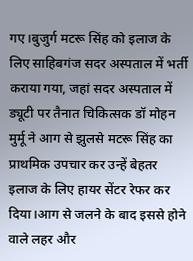गए।बुजुर्ग मटरू सिंह को इलाज के लिए साहिबगंज सदर अस्पताल में भर्ती कराया गया, जहां सदर अस्पताल में ड्यूटी पर तैनात चिकित्सक डॉ मोहन मुर्मू ने आग से झुलसे मटरू सिंह का प्राथमिक उपचार कर उन्हें बेहतर इलाज के लिए हायर सेंटर रेफर कर दिया।आग से जलने के बाद इससे होने वाले लहर और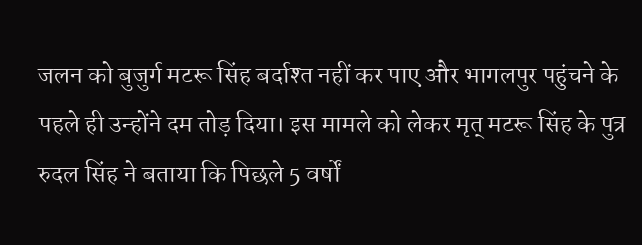जलन को बुजुर्ग मटरू सिंह बर्दाश्त नहीं कर पाए और भागलपुर पहुंचने के पहले ही उन्होंने दम तोड़ दिया। इस मामले को लेकर मृत् मटरू सिंह के पुत्र रुदल सिंह ने बताया कि पिछले 5 वर्षों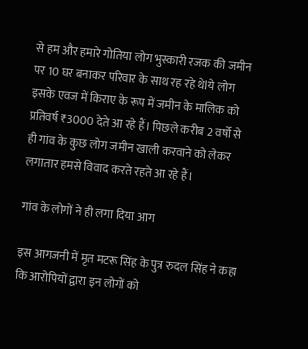से हम और हमारे गोतिया लोग भुस्कारी रजक की जमीन पर 10 घर बनाकर परिवार के साथ रह रहे थेlये लोग इसके एवज में किराए के रूप में जमीन के मालिक को प्रतिवर्ष ₹3000 देते आ रहे हैं। पिछले करीब 2 वर्षो से ही गांव के कुछ लोग जमीन खाली करवाने को लेकर लगातार हमसे विवाद करते रहते आ रहे हैं।

गांव के लोगों ने ही लगा दिया आग

इस आगजनी में मृत मटरू सिंह के पुत्र रुदल सिंह ने कहा कि आरोपियों द्वारा इन लोगों को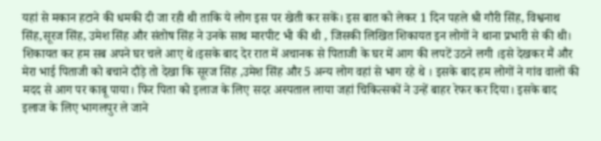यहां से मकान हटाने की धमकी दी जा रही थी ताकि ये लोग इस पर खेती कर सकें। इस बात को लेकर 1 दिन पहले श्री गौरी सिंह, विश्वनाथ सिंह,सूरज सिंह, उमेश सिंह और संतोष सिंह ने उनके साथ मारपीट भी की थी , जिसकी लिखित शिकायत इन लोगों ने थाना प्रभारी से की थी। शिकायत कर हम सब अपने घर चले आए थे।इसके बाद देर रात में अचानक से पिताजी के घर में आग की लपटें उठने लगी ।इसे देखकर मैं और मेरा भाई पिताजी को बचाने दौड़े तो देखा कि सूरज सिंह ,उमेश सिंह और 5 अन्य लोग वहां से भाग रहे थे । इसके बाद हम लोगों ने गांव वालों की मदद से आग पर काबू पाया। फिर पिता को इलाज के लिए सदर अस्पताल लाया जहां चिकित्सकों ने उन्हें बाहर रेफर कर दिया। इसके बाद इलाज के लिए भागलपुर ले जाने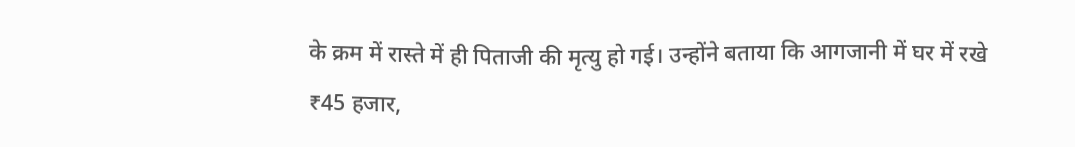के क्रम में रास्ते में ही पिताजी की मृत्यु हो गई। उन्होंने बताया कि आगजानी में घर में रखे ₹45 हजार,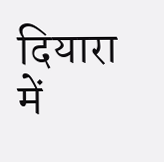दियारा में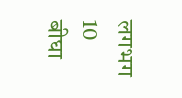लगभग 10 बीघा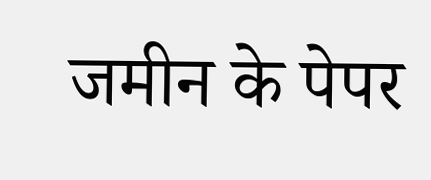जमीन के पेपर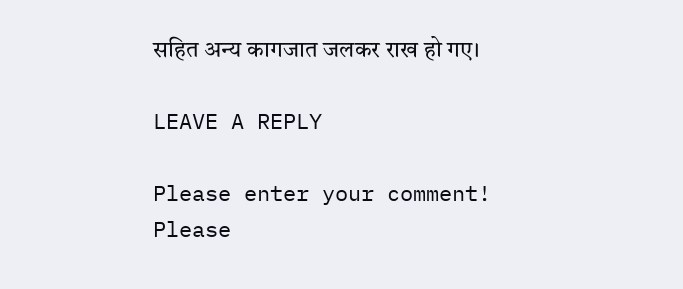सहित अन्य कागजात जलकर राख हो गए।

LEAVE A REPLY

Please enter your comment!
Please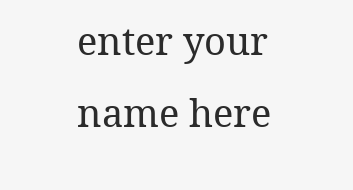enter your name here